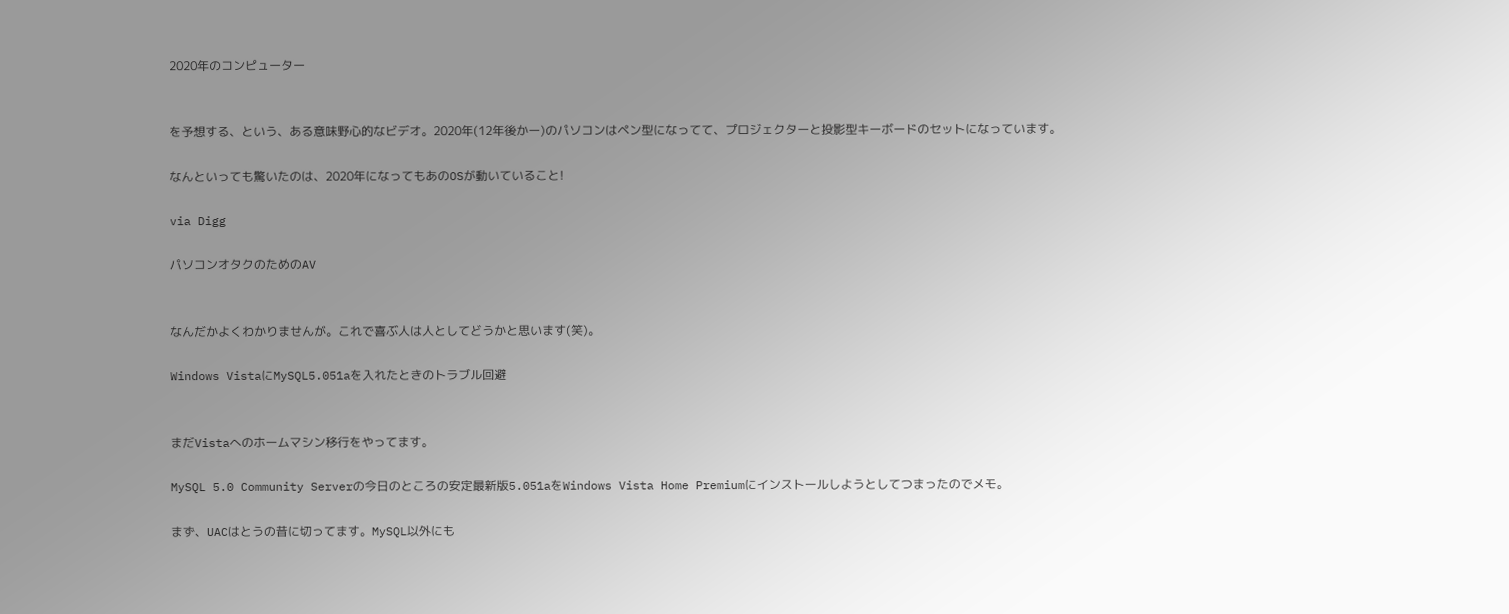2020年のコンピューター


を予想する、という、ある意味野心的なビデオ。2020年(12年後かー)のパソコンはペン型になってて、プロジェクターと投影型キーボードのセットになっています。

なんといっても驚いたのは、2020年になってもあのOSが動いていること!

via Digg

パソコンオタクのためのAV


なんだかよくわかりませんが。これで喜ぶ人は人としてどうかと思います(笑)。

Windows VistaにMySQL5.051aを入れたときのトラブル回避


まだVistaへのホームマシン移行をやってます。

MySQL 5.0 Community Serverの今日のところの安定最新版5.051aをWindows Vista Home Premiumにインストールしようとしてつまったのでメモ。

まず、UACはとうの昔に切ってます。MySQL以外にも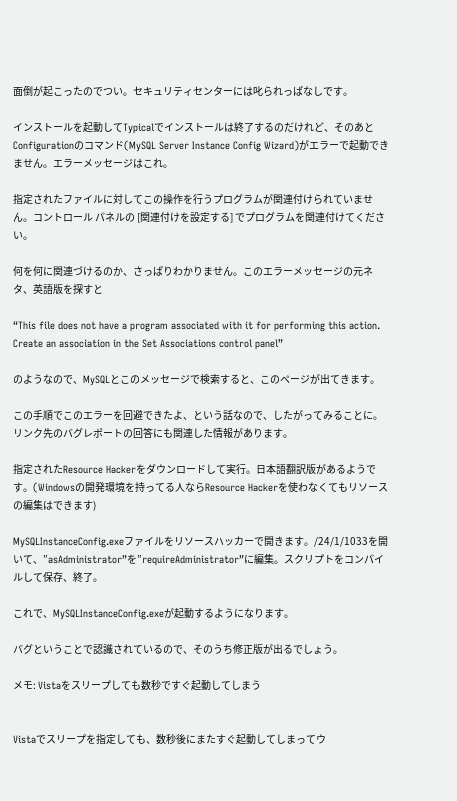面倒が起こったのでつい。セキュリティセンターには叱られっぱなしです。

インストールを起動してTypicalでインストールは終了するのだけれど、そのあとConfigurationのコマンド(MySQL Server Instance Config Wizard)がエラーで起動できません。エラーメッセージはこれ。

指定されたファイルに対してこの操作を行うプログラムが関連付けられていません。コントロール パネルの [関連付けを設定する] でプログラムを関連付けてください。

何を何に関連づけるのか、さっぱりわかりません。このエラーメッセージの元ネタ、英語版を探すと

“This file does not have a program associated with it for performing this action. Create an association in the Set Associations control panel”

のようなので、MySQLとこのメッセージで検索すると、このページが出てきます。

この手順でこのエラーを回避できたよ、という話なので、したがってみることに。リンク先のバグレポートの回答にも関連した情報があります。

指定されたResource Hackerをダウンロードして実行。日本語翻訳版があるようです。(Windowsの開発環境を持ってる人ならResource Hackerを使わなくてもリソースの編集はできます)

MySQLInstanceConfig.exeファイルをリソースハッカーで開きます。/24/1/1033を開いて、”asAdministrator”を”requireAdministrator”に編集。スクリプトをコンパイルして保存、終了。

これで、MySQLInstanceConfig.exeが起動するようになります。

バグということで認識されているので、そのうち修正版が出るでしょう。

メモ: Vistaをスリープしても数秒ですぐ起動してしまう


Vistaでスリープを指定しても、数秒後にまたすぐ起動してしまってウ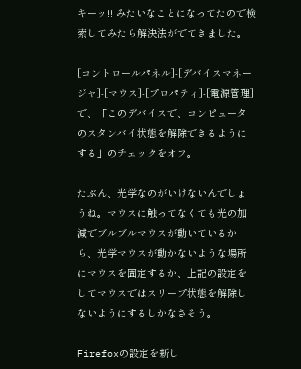キーッ!! みたいなことになってたので検索してみたら解決法がでてきました。

[コントロールパネル]-[デバイスマネージャ]-[マウス]-[プロパティ]-[電源管理]で、「このデバイスで、コンピュータのスタンバイ状態を解除できるようにする」のチェックをオフ。

たぶん、光学なのがいけないんでしょうね。マウスに触ってなくても光の加減でブルブルマウスが動いているから、光学マウスが動かないような場所にマウスを固定するか、上記の設定をしてマウスではスリープ状態を解除しないようにするしかなさそう。

Firefoxの設定を新し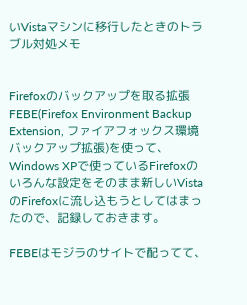いVistaマシンに移行したときのトラブル対処メモ


Firefoxのバックアップを取る拡張FEBE(Firefox Environment Backup Extension, ファイアフォックス環境バックアップ拡張)を使って、Windows XPで使っているFirefoxのいろんな設定をそのまま新しいVistaのFirefoxに流し込もうとしてはまったので、記録しておきます。

FEBEはモジラのサイトで配ってて、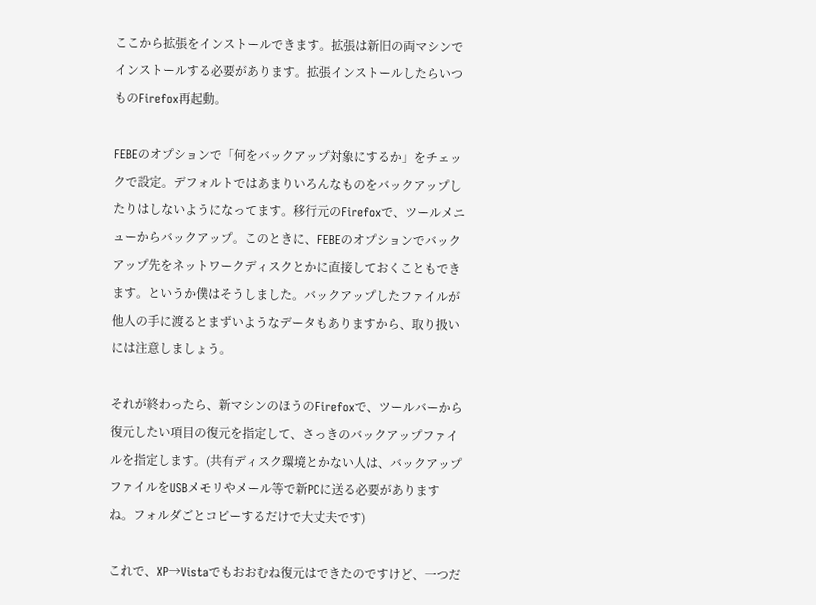ここから拡張をインストールできます。拡張は新旧の両マシンでインストールする必要があります。拡張インストールしたらいつものFirefox再起動。

FEBEのオプションで「何をバックアップ対象にするか」をチェックで設定。デフォルトではあまりいろんなものをバックアップしたりはしないようになってます。移行元のFirefoxで、ツールメニューからバックアップ。このときに、FEBEのオプションでバックアップ先をネットワークディスクとかに直接しておくこともできます。というか僕はそうしました。バックアップしたファイルが他人の手に渡るとまずいようなデータもありますから、取り扱いには注意しましょう。

それが終わったら、新マシンのほうのFirefoxで、ツールバーから復元したい項目の復元を指定して、さっきのバックアップファイルを指定します。(共有ディスク環境とかない人は、バックアップファイルをUSBメモリやメール等で新PCに送る必要がありますね。フォルダごとコピーするだけで大丈夫です)

これで、XP→Vistaでもおおむね復元はできたのですけど、一つだ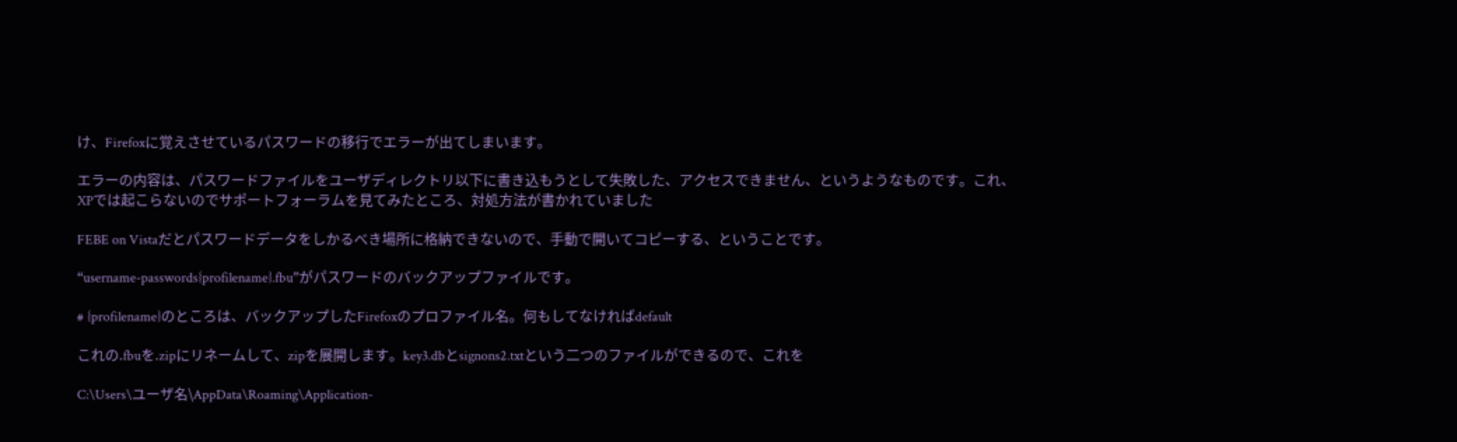け、Firefoxに覚えさせているパスワードの移行でエラーが出てしまいます。

エラーの内容は、パスワードファイルをユーザディレクトリ以下に書き込もうとして失敗した、アクセスできません、というようなものです。これ、XPでは起こらないのでサポートフォーラムを見てみたところ、対処方法が書かれていました

FEBE on Vistaだとパスワードデータをしかるべき場所に格納できないので、手動で開いてコピーする、ということです。

“username-passwords{profilename}.fbu”がパスワードのバックアップファイルです。

# {profilename}のところは、バックアップしたFirefoxのプロファイル名。何もしてなければdefault

これの.fbuを.zipにリネームして、zipを展開します。key3.dbとsignons2.txtという二つのファイルができるので、これを

C:\Users\ユーザ名\AppData\Roaming\Application-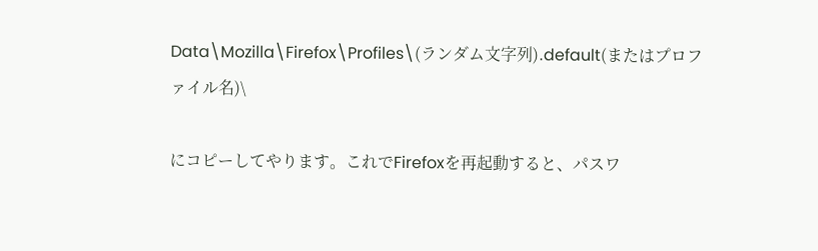Data\Mozilla\Firefox\Profiles\(ランダム文字列).default(またはプロファイル名)\

にコピーしてやります。これでFirefoxを再起動すると、パスワ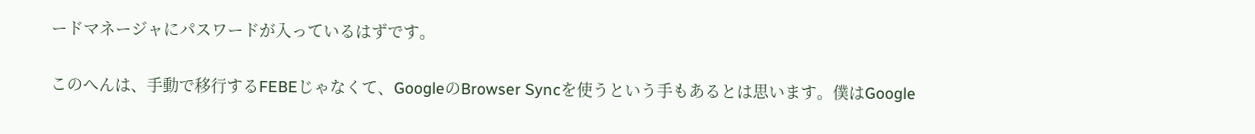ードマネージャにパスワードが入っているはずです。

このへんは、手動で移行するFEBEじゃなくて、GoogleのBrowser Syncを使うという手もあるとは思います。僕はGoogle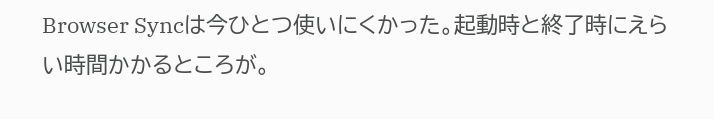Browser Syncは今ひとつ使いにくかった。起動時と終了時にえらい時間かかるところが。